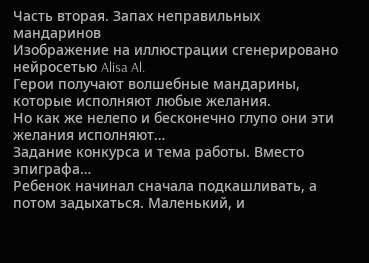Часть вторая. Запах неправильных мандаринов
Изображение на иллюстрации сгенерировано нейросетью Alisa Al.
Герои получают волшебные мандарины, которые исполняют любые желания.
Но как же нелепо и бесконечно глупо они эти желания исполняют…
Задание конкурса и тема работы. Вместо эпиграфа…
Ребенок начинал сначала подкашливать, а потом задыхаться. Маленький, и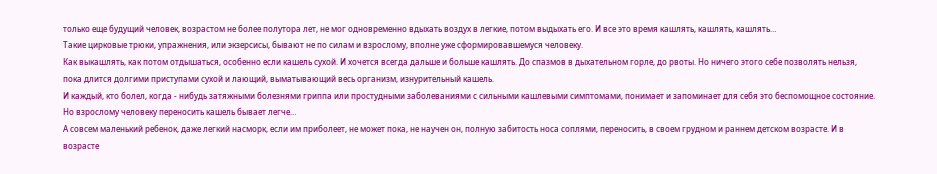только еще будущий человек, возрастом не более полутора лет, не мог одновременно вдыхать воздух в легкие, потом выдыхать его. И все это время кашлять, кашлять, кашлять…
Такие цирковые трюки, упражнения, или экзерсисы, бывают не по силам и взрослому, вполне уже сформировавшемуся человеку.
Как выкашлять, как потом отдышаться, особенно если кашель сухой. И хочется всегда дальше и больше кашлять. До спазмов в дыхательном горле, до рвоты. Но ничего этого себе позволять нельзя, пока длится долгими приступами сухой и лающий, выматывающий весь организм, изнурительный кашель.
И каждый, кто болел, когда - нибудь затяжными болезнями гриппа или простудными заболеваниями с сильными кашлевыми симптомами, понимает и запоминает для себя это беспомощное состояние.
Но взрослому человеку переносить кашель бывает легче…
А совсем маленький ребенок, даже легкий насморк, если им приболеет, не может пока, не научен он, полную забитость носа соплями, переносить, в своем грудном и раннем детском возрасте. И в возрасте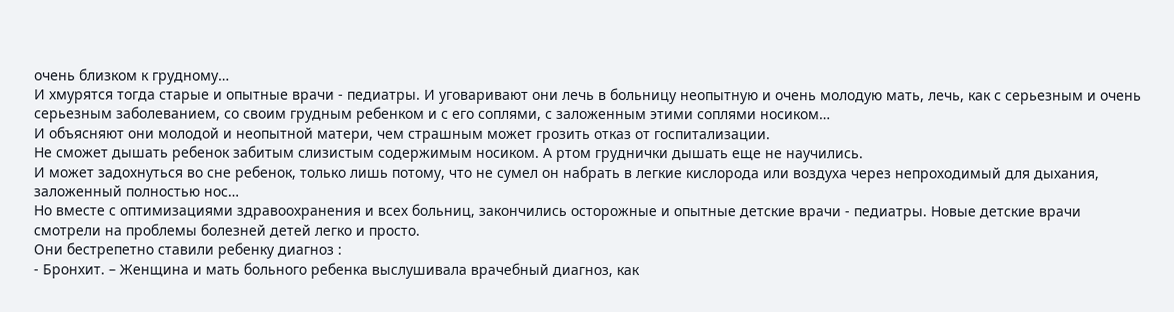очень близком к грудному…
И хмурятся тогда старые и опытные врачи - педиатры. И уговаривают они лечь в больницу неопытную и очень молодую мать, лечь, как с серьезным и очень серьезным заболеванием, со своим грудным ребенком и с его соплями, с заложенным этими соплями носиком…
И объясняют они молодой и неопытной матери, чем страшным может грозить отказ от госпитализации.
Не сможет дышать ребенок забитым слизистым содержимым носиком. А ртом груднички дышать еще не научились.
И может задохнуться во сне ребенок, только лишь потому, что не сумел он набрать в легкие кислорода или воздуха через непроходимый для дыхания, заложенный полностью нос…
Но вместе с оптимизациями здравоохранения и всех больниц, закончились осторожные и опытные детские врачи - педиатры. Новые детские врачи смотрели на проблемы болезней детей легко и просто.
Они бестрепетно ставили ребенку диагноз :
- Бронхит. – Женщина и мать больного ребенка выслушивала врачебный диагноз, как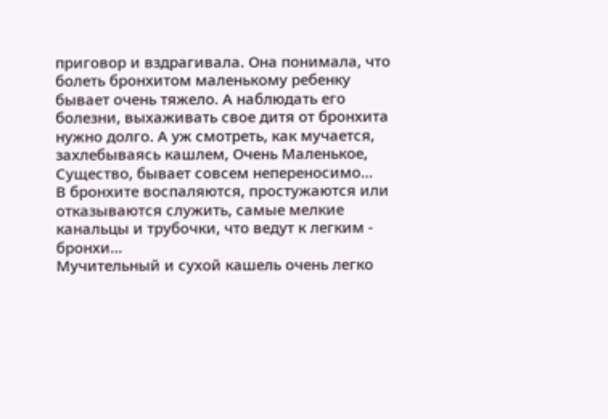приговор и вздрагивала. Она понимала, что болеть бронхитом маленькому ребенку бывает очень тяжело. А наблюдать его болезни, выхаживать свое дитя от бронхита нужно долго. А уж смотреть, как мучается, захлебываясь кашлем, Очень Маленькое, Существо, бывает совсем непереносимо...
В бронхите воспаляются, простужаются или отказываются служить, самые мелкие канальцы и трубочки, что ведут к легким - бронхи...
Мучительный и сухой кашель очень легко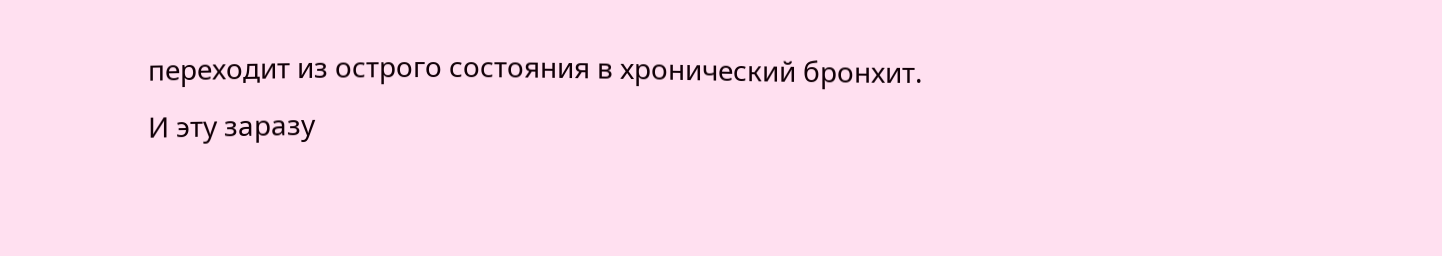переходит из острого состояния в хронический бронхит.
И эту заразу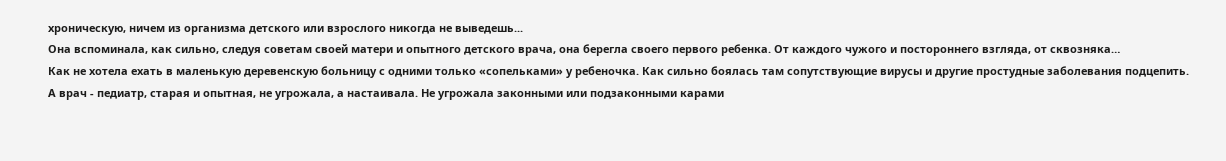хроническую, ничем из организма детского или взрослого никогда не выведешь...
Она вспоминала, как сильно, следуя советам своей матери и опытного детского врача, она берегла своего первого ребенка. От каждого чужого и постороннего взгляда, от сквозняка…
Как не хотела ехать в маленькую деревенскую больницу с одними только «сопельками» у ребеночка. Как сильно боялась там сопутствующие вирусы и другие простудные заболевания подцепить.
А врач - педиатр, старая и опытная, не угрожала, а настаивала. Не угрожала законными или подзаконными карами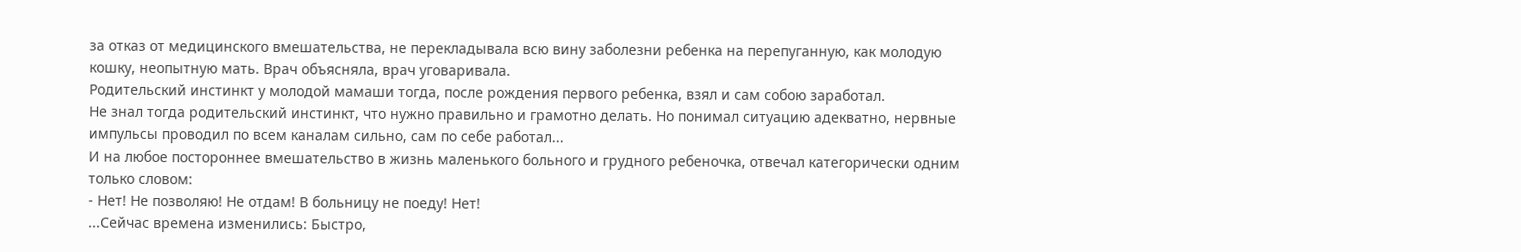за отказ от медицинского вмешательства, не перекладывала всю вину заболезни ребенка на перепуганную, как молодую кошку, неопытную мать. Врач объясняла, врач уговаривала.
Родительский инстинкт у молодой мамаши тогда, после рождения первого ребенка, взял и сам собою заработал.
Не знал тогда родительский инстинкт, что нужно правильно и грамотно делать. Но понимал ситуацию адекватно, нервные импульсы проводил по всем каналам сильно, сам по себе работал...
И на любое постороннее вмешательство в жизнь маленького больного и грудного ребеночка, отвечал категорически одним только словом:
- Нет! Не позволяю! Не отдам! В больницу не поеду! Нет!
...Сейчас времена изменились: Быстро,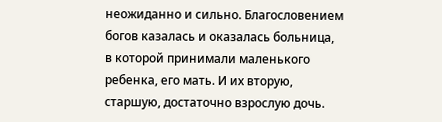неожиданно и сильно. Благословением богов казалась и оказалась больница, в которой принимали маленького ребенка, его мать. И их вторую, старшую, достаточно взрослую дочь.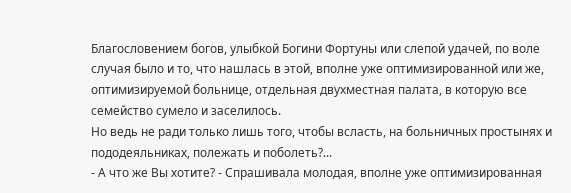Благословением богов, улыбкой Богини Фортуны или слепой удачей, по воле случая было и то, что нашлась в этой, вполне уже оптимизированной или же, оптимизируемой больнице, отдельная двухместная палата, в которую все семейство сумело и заселилось.
Но ведь не ради только лишь того, чтобы всласть, на больничных простынях и пододеяльниках, полежать и поболеть?...
- А что же Вы хотите? - Спрашивала молодая, вполне уже оптимизированная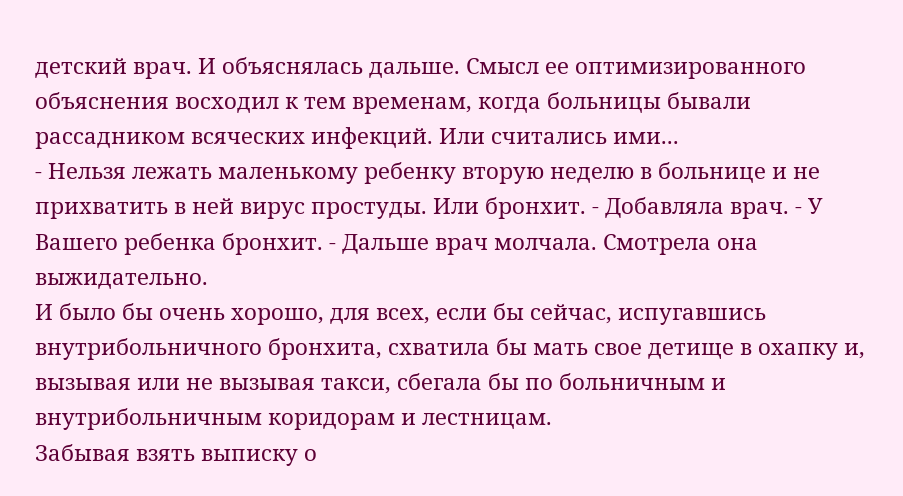детский врач. И объяснялась дальше. Смысл ее оптимизированного объяснения восходил к тем временам, когда больницы бывали рассадником всяческих инфекций. Или считались ими...
- Нельзя лежать маленькому ребенку вторую неделю в больнице и не прихватить в ней вирус простуды. Или бронхит. - Добавляла врач. - У Вашего ребенка бронхит. - Дальше врач молчала. Смотрела она выжидательно.
И было бы очень хорошо, для всех, если бы сейчас, испугавшись внутрибольничного бронхита, схватила бы мать свое детище в охапку и, вызывая или не вызывая такси, сбегала бы по больничным и внутрибольничным коридорам и лестницам.
Забывая взять выписку о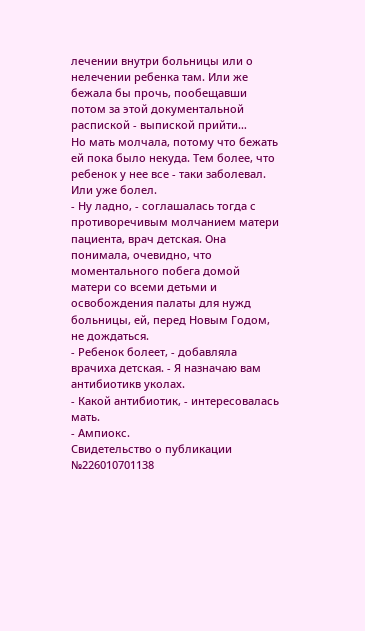лечении внутри больницы или о нелечении ребенка там. Или же бежала бы прочь, пообещавши потом за этой документальной распиской - выпиской прийти…
Но мать молчала, потому что бежать ей пока было некуда. Тем более, что ребенок у нее все - таки заболевал. Или уже болел.
- Ну ладно, - соглашалась тогда с противоречивым молчанием матери пациента, врач детская. Она понимала, очевидно, что моментального побега домой матери со всеми детьми и освобождения палаты для нужд больницы, ей, перед Новым Годом, не дождаться.
- Ребенок болеет, - добавляла врачиха детская. - Я назначаю вам антибиотикв уколах.
- Какой антибиотик, - интересовалась мать.
- Ампиокс.
Свидетельство о публикации №226010701138